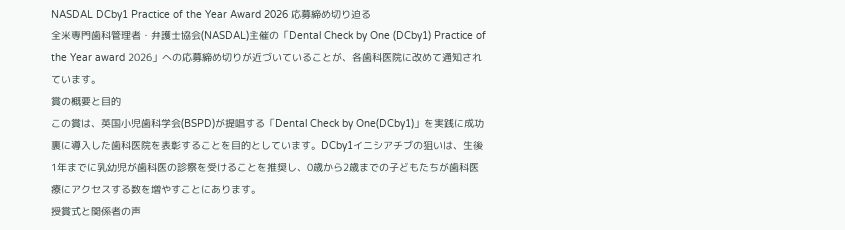NASDAL DCby1 Practice of the Year Award 2026 応募締め切り迫る
全米専門歯科管理者・弁護士協会(NASDAL)主催の「Dental Check by One (DCby1) Practice of the Year award 2026」への応募締め切りが近づいていることが、各歯科医院に改めて通知されています。
賞の概要と目的
この賞は、英国小児歯科学会(BSPD)が提唱する「Dental Check by One(DCby1)」を実践に成功裏に導入した歯科医院を表彰することを目的としています。DCby1イニシアチブの狙いは、生後1年までに乳幼児が歯科医の診察を受けることを推奨し、0歳から2歳までの子どもたちが歯科医療にアクセスする数を増やすことにあります。
授賞式と関係者の声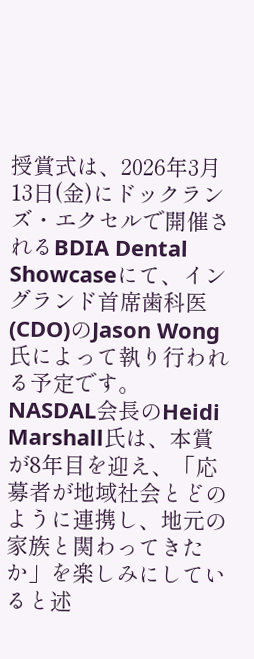授賞式は、2026年3月13日(金)にドックランズ・エクセルで開催されるBDIA Dental Showcaseにて、イングランド首席歯科医(CDO)のJason Wong氏によって執り行われる予定です。
NASDAL会長のHeidi Marshall氏は、本賞が8年目を迎え、「応募者が地域社会とどのように連携し、地元の家族と関わってきたか」を楽しみにしていると述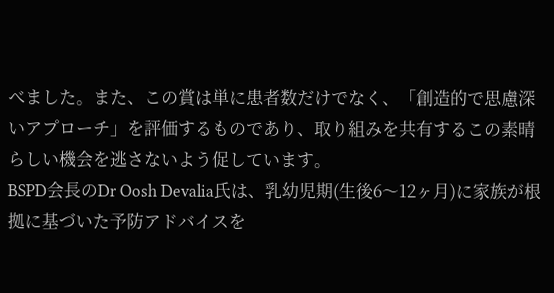べました。また、この賞は単に患者数だけでなく、「創造的で思慮深いアプローチ」を評価するものであり、取り組みを共有するこの素晴らしい機会を逃さないよう促しています。
BSPD会長のDr Oosh Devalia氏は、乳幼児期(生後6〜12ヶ月)に家族が根拠に基づいた予防アドバイスを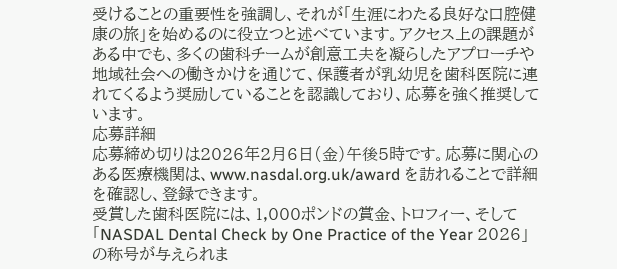受けることの重要性を強調し、それが「生涯にわたる良好な口腔健康の旅」を始めるのに役立つと述べています。アクセス上の課題がある中でも、多くの歯科チームが創意工夫を凝らしたアプローチや地域社会への働きかけを通じて、保護者が乳幼児を歯科医院に連れてくるよう奨励していることを認識しており、応募を強く推奨しています。
応募詳細
応募締め切りは2026年2月6日(金)午後5時です。応募に関心のある医療機関は、www.nasdal.org.uk/award を訪れることで詳細を確認し、登録できます。
受賞した歯科医院には、1,000ポンドの賞金、トロフィー、そして「NASDAL Dental Check by One Practice of the Year 2026」の称号が与えられま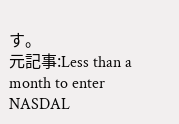す。
元記事:Less than a month to enter NASDAL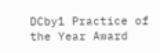DCby1 Practice of the Year Award